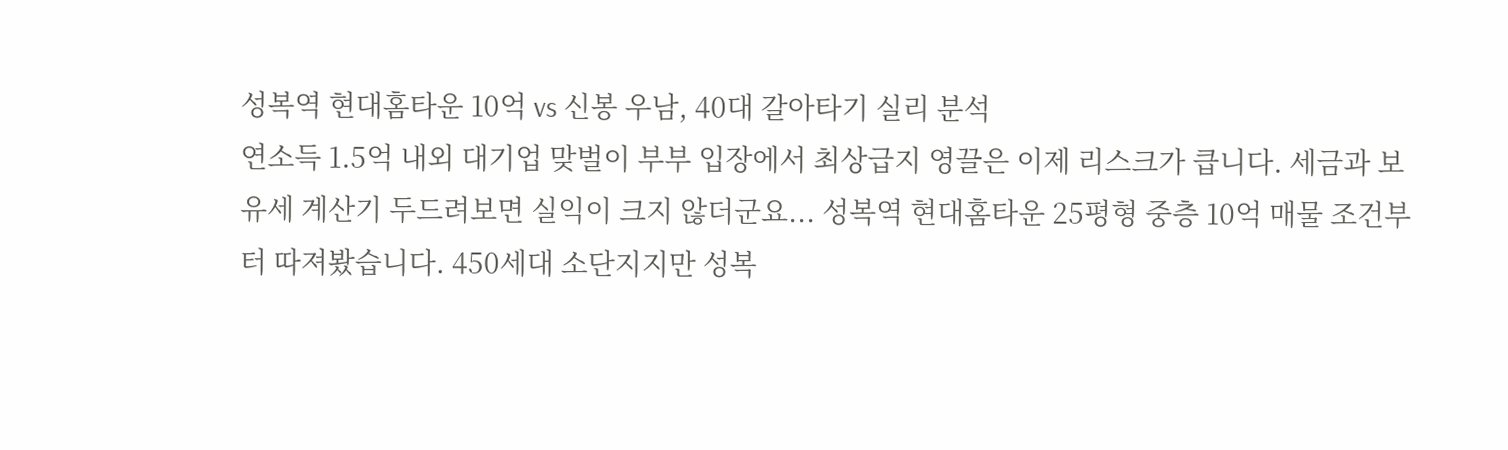성복역 현대홈타운 10억 vs 신봉 우남, 40대 갈아타기 실리 분석
연소득 1.5억 내외 대기업 맞벌이 부부 입장에서 최상급지 영끌은 이제 리스크가 큽니다. 세금과 보유세 계산기 두드려보면 실익이 크지 않더군요... 성복역 현대홈타운 25평형 중층 10억 매물 조건부터 따져봤습니다. 450세대 소단지지만 성복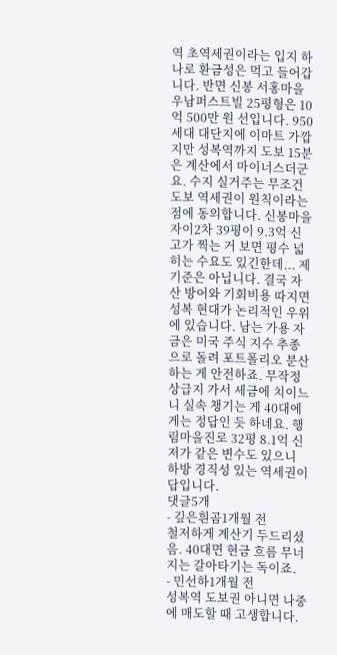역 초역세권이라는 입지 하나로 환금성은 먹고 들어갑니다. 반면 신봉 서홍마을 우남퍼스트빌 25평형은 10억 500만 원 선입니다. 950세대 대단지에 이마트 가깝지만 성복역까지 도보 15분은 계산에서 마이너스더군요. 수지 실거주는 무조건 도보 역세권이 원칙이라는 점에 동의합니다. 신봉마을자이2차 39평이 9.3억 신고가 찍는 거 보면 평수 넓히는 수요도 있긴한데... 제 기준은 아닙니다. 결국 자산 방어와 기회비용 따지면 성복 현대가 논리적인 우위에 있습니다. 남는 가용 자금은 미국 주식 지수 추종으로 돌려 포트폴리오 분산하는 게 안전하죠. 무작정 상급지 가서 세금에 치이느니 실속 챙기는 게 40대에게는 정답인 듯 하네요. 행림마을진로 32평 8.1억 신저가 같은 변수도 있으니 하방 경직성 있는 역세권이 답입니다.
댓글5개
- 깊은흰곰1개월 전
철저하게 계산기 두드리셨음. 40대면 현금 흐름 무너지는 갈아타기는 독이죠.
- 민선하1개월 전
성복역 도보권 아니면 나중에 매도할 때 고생합니다.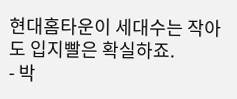현대홈타운이 세대수는 작아도 입지빨은 확실하죠.
- 박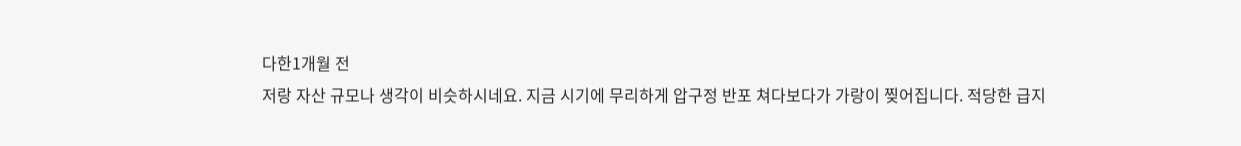다한1개월 전
저랑 자산 규모나 생각이 비슷하시네요. 지금 시기에 무리하게 압구정 반포 쳐다보다가 가랑이 찢어집니다. 적당한 급지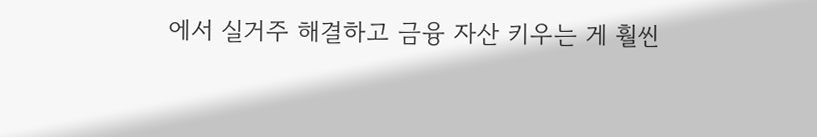에서 실거주 해결하고 금융 자산 키우는 게 훨씬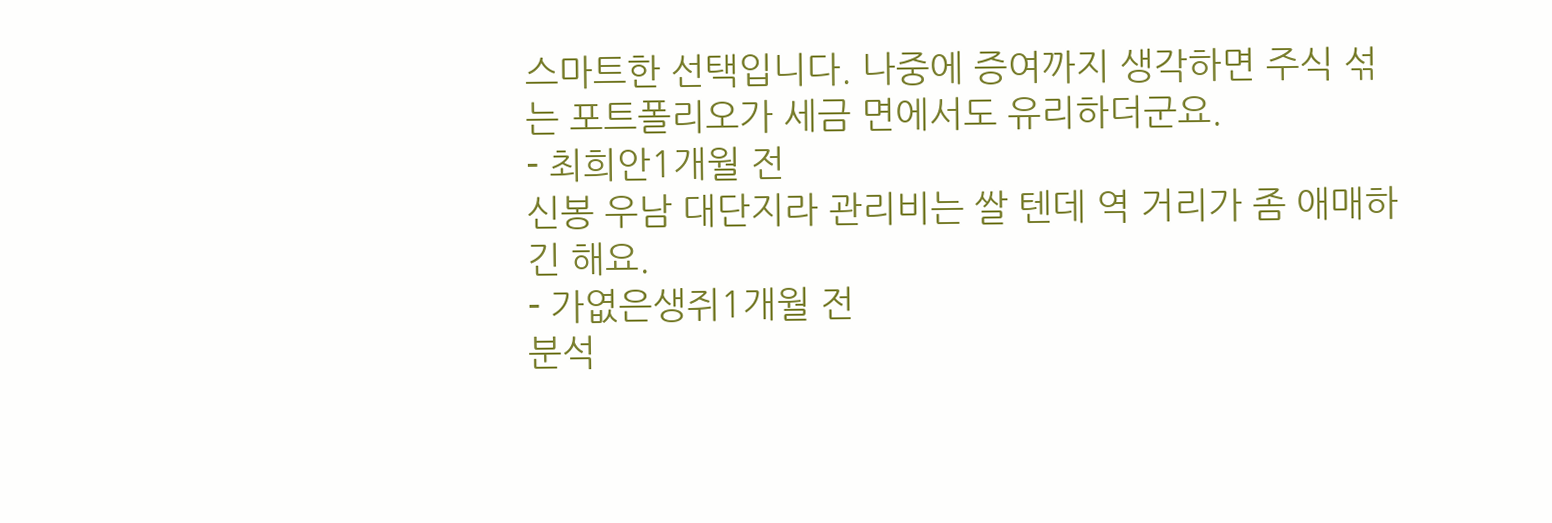스마트한 선택입니다. 나중에 증여까지 생각하면 주식 섞는 포트폴리오가 세금 면에서도 유리하더군요.
- 최희안1개월 전
신봉 우남 대단지라 관리비는 쌀 텐데 역 거리가 좀 애매하긴 해요.
- 가엾은생쥐1개월 전
분석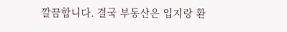깔끔합니다. 결국 부동산은 입지랑 환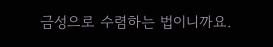금성으로 수렴하는 법이니까요.